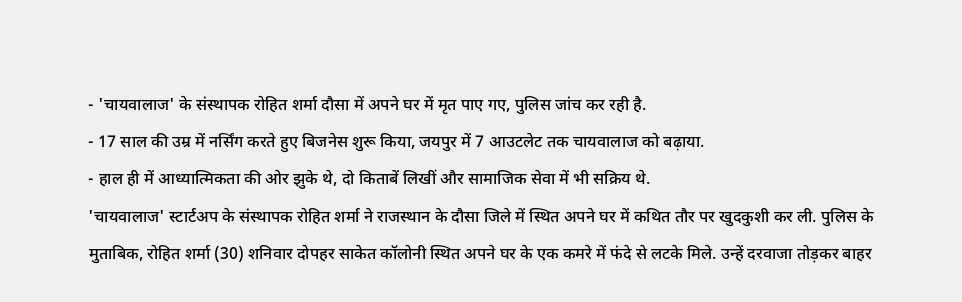- 'चायवालाज' के संस्थापक रोहित शर्मा दौसा में अपने घर में मृत पाए गए, पुलिस जांच कर रही है.
- 17 साल की उम्र में नर्सिंग करते हुए बिजनेस शुरू किया, जयपुर में 7 आउटलेट तक चायवालाज को बढ़ाया.
- हाल ही में आध्यात्मिकता की ओर झुके थे, दो किताबें लिखीं और सामाजिक सेवा में भी सक्रिय थे.
'चायवालाज' स्टार्टअप के संस्थापक रोहित शर्मा ने राजस्थान के दौसा जिले में स्थित अपने घर में कथित तौर पर खुदकुशी कर ली. पुलिस के मुताबिक, रोहित शर्मा (30) शनिवार दोपहर साकेत कॉलोनी स्थित अपने घर के एक कमरे में फंदे से लटके मिले. उन्हें दरवाजा तोड़कर बाहर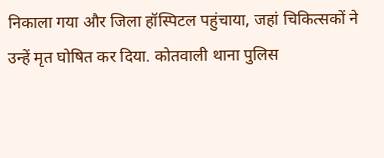निकाला गया और जिला हॉस्पिटल पहुंचाया, जहां चिकित्सकों ने उन्हें मृत घोषित कर दिया. कोतवाली थाना पुलिस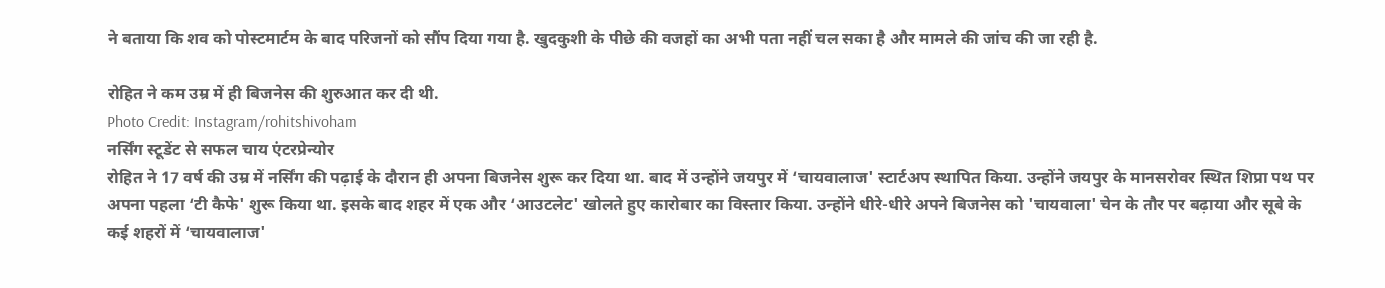ने बताया कि शव को पोस्टमार्टम के बाद परिजनों को सौंप दिया गया है. खुदकुशी के पीछे की वजहों का अभी पता नहीं चल सका है और मामले की जांच की जा रही है.

रोहित ने कम उम्र में ही बिजनेस की शुरुआत कर दी थी.
Photo Credit: Instagram/rohitshivoham
नर्सिंग स्टूडेंट से सफल चाय एंटरप्रेन्योर
रोहित ने 17 वर्ष की उम्र में नर्सिंग की पढ़ाई के दौरान ही अपना बिजनेस शुरू कर दिया था. बाद में उन्होंने जयपुर में ‘चायवालाज' स्टार्टअप स्थापित किया. उन्होंने जयपुर के मानसरोवर स्थित शिप्रा पथ पर अपना पहला ‘टी कैफे' शुरू किया था. इसके बाद शहर में एक और ‘आउटलेट' खोलते हुए कारोबार का विस्तार किया. उन्होंने धीरे-धीरे अपने बिजनेस को 'चायवाला' चेन के तौर पर बढ़ाया और सूबे के कई शहरों में ‘चायवालाज'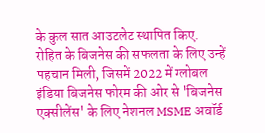के कुल सात आउटलेट स्थापित किए.
रोहित के बिजनेस की सफलता के लिए उन्हें पहचान मिली, जिसमें 2022 में ग्लोबल इंडिया बिजनेस फोरम की ओर से 'बिजनेस एक्सीलेंस' के लिए नेशनल MSME अवॉर्ड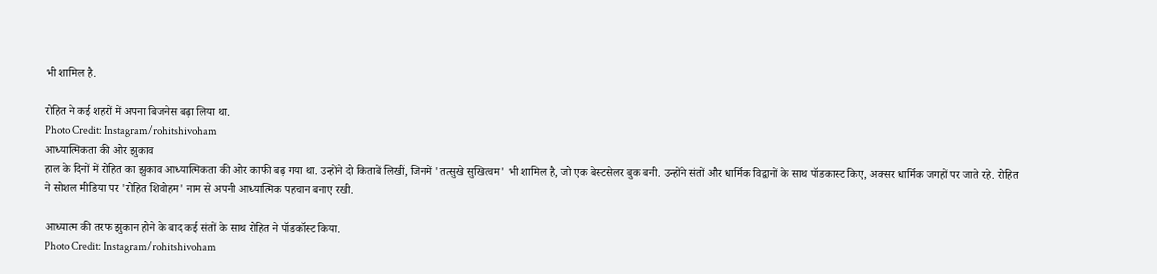भी शामिल है.

रोहित ने कई शहरों में अपना बिजनेस बढ़ा लिया था.
Photo Credit: Instagram/rohitshivoham
आध्यात्मिकता की ओर झुकाव
हाल के दिनों में रोहित का झुकाव आध्यात्मिकता की ओर काफी बढ़ गया था. उन्होंने दो किताबें लिखीं, जिनमें 'तत्सुखे सुखित्वम' भी शामिल है, जो एक बेस्टसेलर बुक बनी. उन्होंने संतों और धार्मिक विद्वानों के साथ पॉडकास्ट किए, अक्सर धार्मिक जगहों पर जाते रहे. रोहित ने सोशल मीडिया पर 'रोहित शिवोहम' नाम से अपनी आध्यात्मिक पहचान बनाए रखी.

आध्यात्म की तरफ झुकान होने के बाद कई संतों के साथ रोहित ने पॉडकॉस्ट किया.
Photo Credit: Instagram/rohitshivoham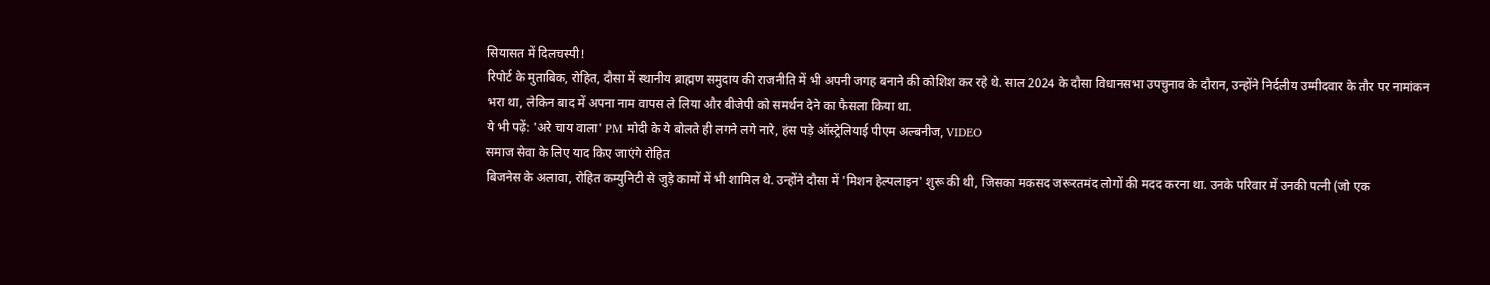सियासत में दिलचस्पी!
रिपोर्ट के मुताबिक, रोहित, दौसा में स्थानीय ब्राह्मण समुदाय की राजनीति में भी अपनी जगह बनाने की कोशिश कर रहे थे. साल 2024 के दौसा विधानसभा उपचुनाव के दौरान, उन्होंने निर्दलीय उम्मीदवार के तौर पर नामांकन भरा था, लेकिन बाद में अपना नाम वापस ले लिया और बीजेपी को समर्थन देने का फैसला किया था.
ये भी पढ़ें: 'अरे चाय वाला' PM मोदी के ये बोलते ही लगने लगे नारे, हंस पड़े ऑस्ट्रेलियाई पीएम अल्बनीज, VIDEO
समाज सेवा के लिए याद किए जाएंगे रोहित
बिजनेस के अलावा, रोहित कम्युनिटी से जुड़े कामों में भी शामिल थे. उन्होंने दौसा में 'मिशन हेल्पलाइन' शुरू की थी, जिसका मकसद जरूरतमंद लोगों की मदद करना था. उनके परिवार में उनकी पत्नी (जो एक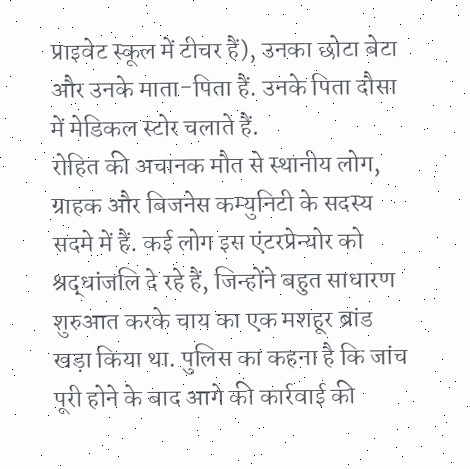प्राइवेट स्कूल में टीचर हैं), उनका छोटा बेटा और उनके माता-पिता हैं. उनके पिता दौसा में मेडिकल स्टोर चलाते हैं.
रोहित की अचानक मौत से स्थानीय लोग, ग्राहक और बिजनेस कम्युनिटी के सदस्य सदमे में हैं. कई लोग इस एंटरप्रेन्योर को श्रद्धांजलि दे रहे हैं, जिन्होंने बहुत साधारण शुरुआत करके चाय का एक मशहूर ब्रांड खड़ा किया था. पुलिस का कहना है कि जांच पूरी होने के बाद आगे की कार्रवाई की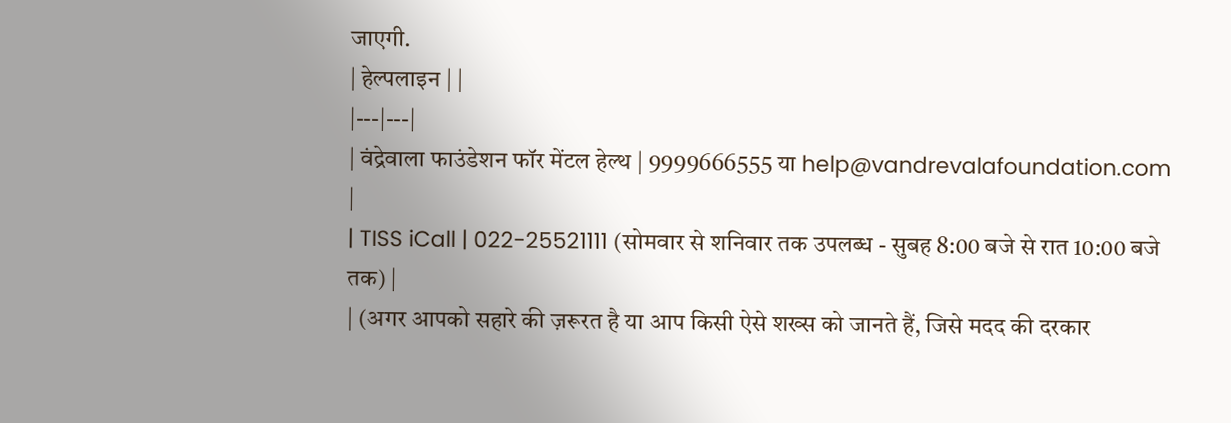जाएगी.
| हेल्पलाइन | |
|---|---|
| वंद्रेवाला फाउंडेशन फॉर मेंटल हेल्थ | 9999666555 या help@vandrevalafoundation.com |
| TISS iCall | 022-25521111 (सोमवार से शनिवार तक उपलब्ध - सुबह 8:00 बजे से रात 10:00 बजे तक) |
| (अगर आपको सहारे की ज़रूरत है या आप किसी ऐसे शख्स को जानते हैं, जिसे मदद की दरकार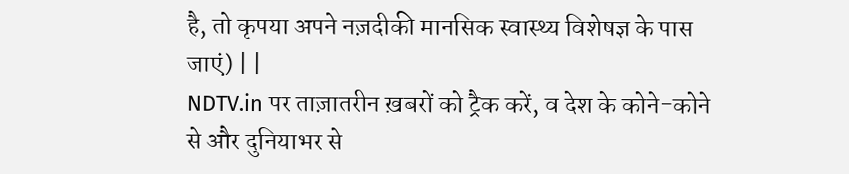है, तो कृपया अपने नज़दीकी मानसिक स्वास्थ्य विशेषज्ञ के पास जाएं) | |
NDTV.in पर ताज़ातरीन ख़बरों को ट्रैक करें, व देश के कोने-कोने से और दुनियाभर से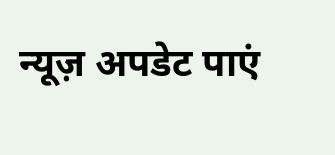न्यूज़ अपडेट पाएं